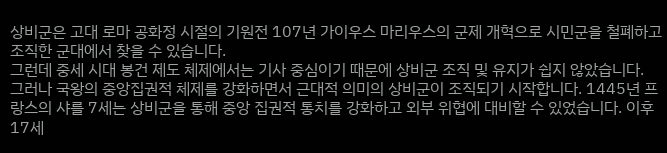상비군은 고대 로마 공화정 시절의 기원전 107년 가이우스 마리우스의 군제 개혁으로 시민군을 철폐하고 조직한 군대에서 찾을 수 있습니다.
그런데 중세 시대 봉건 제도 체제에서는 기사 중심이기 때문에 상비군 조직 및 유지가 쉽지 않았습니다.
그러나 국왕의 중앙집권적 체제를 강화하면서 근대적 의미의 상비군이 조직되기 시작합니다. 1445년 프랑스의 샤를 7세는 상비군을 통해 중앙 집권적 통치를 강화하고 외부 위협에 대비할 수 있었습니다. 이후 17세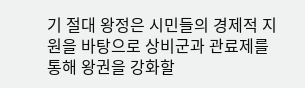기 절대 왕정은 시민들의 경제적 지원을 바탕으로 상비군과 관료제를 통해 왕권을 강화할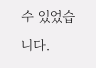수 있었습니다.